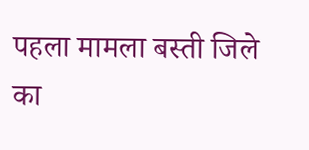पहला मामला बस्ती जिले का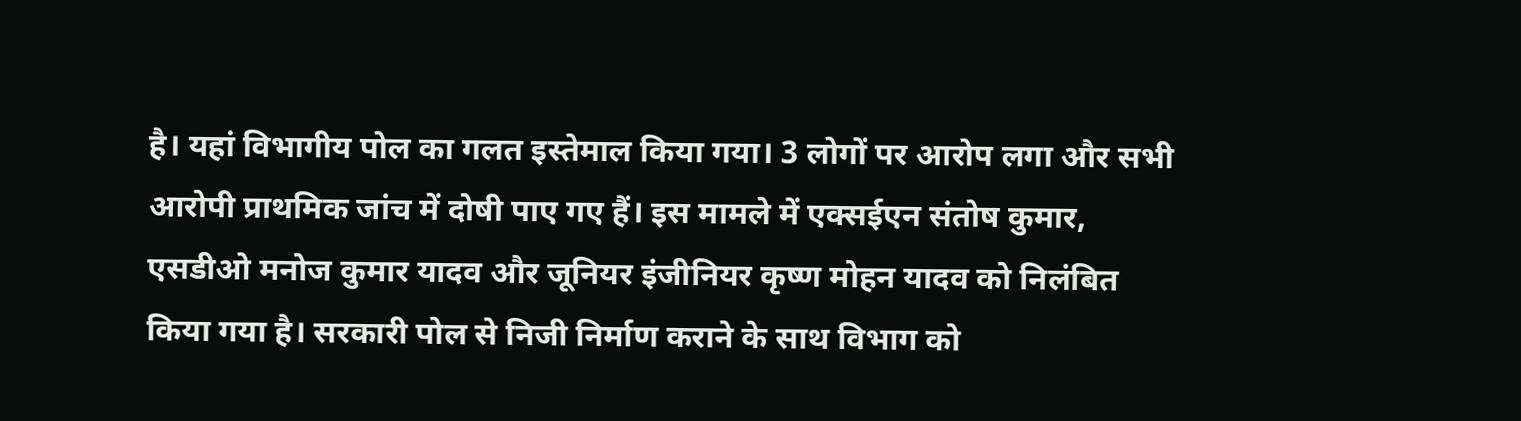है। यहां विभागीय पोल का गलत इस्तेमाल किया गया। 3 लोगों पर आरोप लगा और सभी आरोपी प्राथमिक जांच में दोषी पाए गए हैं। इस मामले में एक्सईएन संतोष कुमार, एसडीओ मनोज कुमार यादव और जूनियर इंजीनियर कृष्ण मोहन यादव को निलंबित किया गया है। सरकारी पोल से निजी निर्माण कराने के साथ विभाग को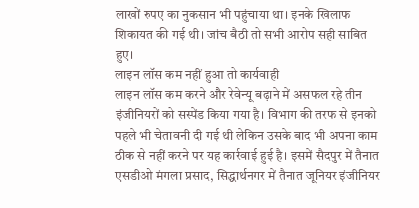लाखों रुपए का नुकसान भी पहुंचाया था। इनके खिलाफ शिकायत की गई थी। जांच बैठी तो सभी आरोप सही साबित हुए।
लाइन लॉस कम नहीं हुआ तो कार्यवाही
लाइन लॉस कम करने और रेवेन्यू बढ़ाने में असफल रहे तीन इंजीनियरों को सस्पेंड किया गया है। विभाग की तरफ से इनको पहले भी चेतावनी दी गई थी लेकिन उसके बाद भी अपना काम ठीक से नहीं करने पर यह कार्रवाई हुई है। इसमें सैदपुर में तैनात एसडीओ मंगला प्रसाद, सिद्धार्थनगर में तैनात जूनियर इंजीनियर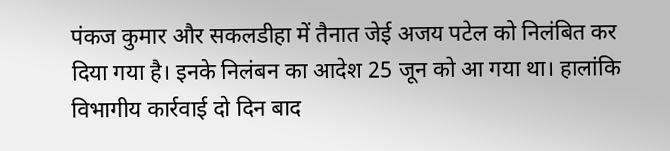पंकज कुमार और सकलडीहा में तैनात जेई अजय पटेल को निलंबित कर दिया गया है। इनके निलंबन का आदेश 25 जून को आ गया था। हालांकि विभागीय कार्रवाई दो दिन बाद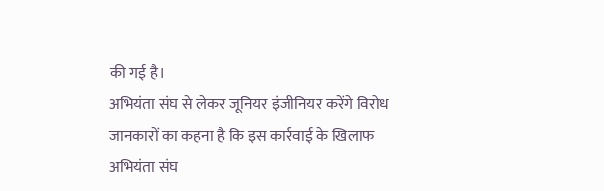की गई है।
अभियंता संघ से लेकर जूनियर इंजीनियर करेंगे विरोध
जानकारों का कहना है कि इस कार्रवाई के खिलाफ अभियंता संघ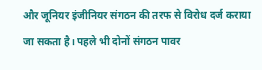और जूनियर इंजीनियर संगठन की तरफ से विरोध दर्ज कराया जा सकता है। पहले भी दोनों संगठन पावर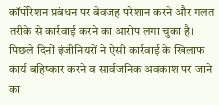कॉर्पोरेशन प्रबंधन पर बेवजह परेशान करने और गलत तरीके से कार्रवाई करने का आरोप लगा चुका है।
पिछले दिनों इंजीनियरों ने ऐसी कार्रवाई के खिलाफ कार्य बहिष्कार करने व सार्वजनिक अवकाश पर जाने का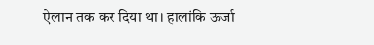ऐलान तक कर दिया था। हालांकि ऊर्जा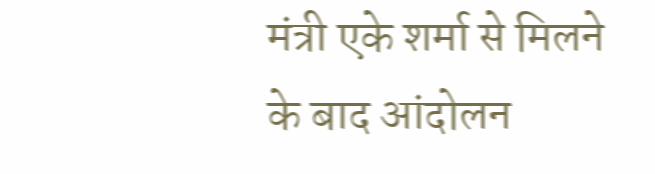मंत्री एके शर्मा से मिलने के बाद आंदोलन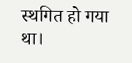स्थगित हो गया था।